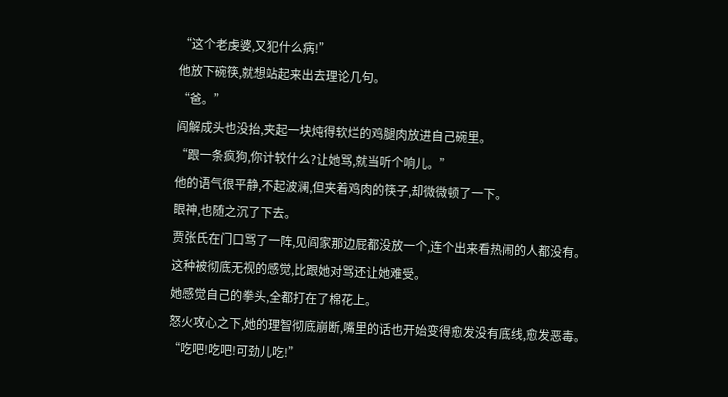“这个老虔婆,又犯什么病!”
他放下碗筷,就想站起来出去理论几句。
“爸。”
阎解成头也没抬,夹起一块炖得软烂的鸡腿肉放进自己碗里。
“跟一条疯狗,你计较什么?让她骂,就当听个响儿。”
他的语气很平静,不起波澜,但夹着鸡肉的筷子,却微微顿了一下。
眼神,也随之沉了下去。
贾张氏在门口骂了一阵,见阎家那边屁都没放一个,连个出来看热闹的人都没有。
这种被彻底无视的感觉,比跟她对骂还让她难受。
她感觉自己的拳头,全都打在了棉花上。
怒火攻心之下,她的理智彻底崩断,嘴里的话也开始变得愈发没有底线,愈发恶毒。
“吃吧!吃吧!可劲儿吃!”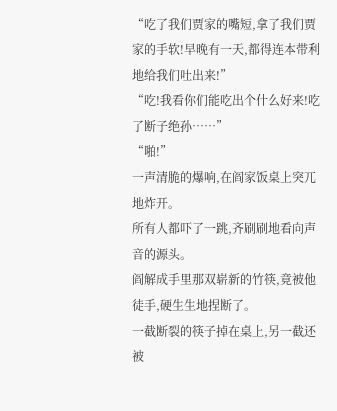“吃了我们贾家的嘴短,拿了我们贾家的手软!早晚有一天,都得连本带利地给我们吐出来!”
“吃!我看你们能吃出个什么好来!吃了断子绝孙……”
“啪!”
一声清脆的爆响,在阎家饭桌上突兀地炸开。
所有人都吓了一跳,齐刷刷地看向声音的源头。
阎解成手里那双崭新的竹筷,竟被他徒手,硬生生地捏断了。
一截断裂的筷子掉在桌上,另一截还被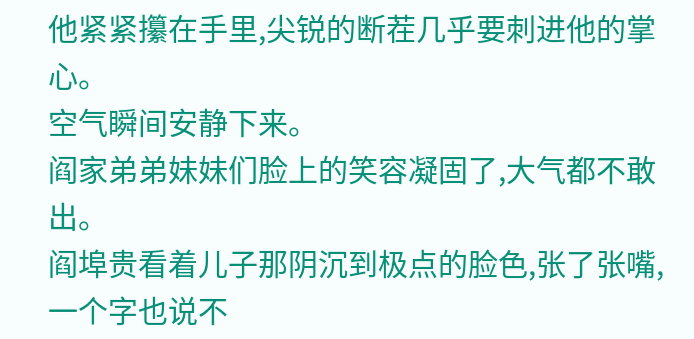他紧紧攥在手里,尖锐的断茬几乎要刺进他的掌心。
空气瞬间安静下来。
阎家弟弟妹妹们脸上的笑容凝固了,大气都不敢出。
阎埠贵看着儿子那阴沉到极点的脸色,张了张嘴,一个字也说不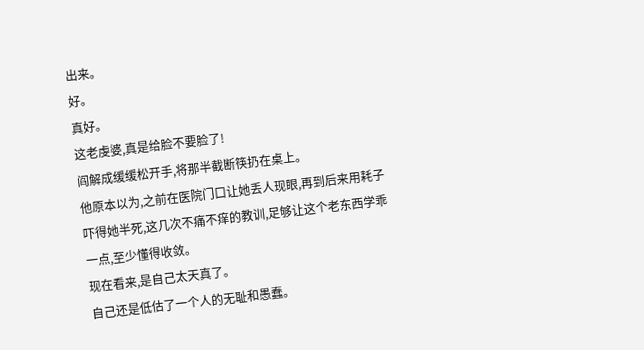出来。
好。
真好。
这老虔婆,真是给脸不要脸了!
阎解成缓缓松开手,将那半截断筷扔在桌上。
他原本以为,之前在医院门口让她丢人现眼,再到后来用耗子吓得她半死,这几次不痛不痒的教训,足够让这个老东西学乖一点,至少懂得收敛。
现在看来,是自己太天真了。
自己还是低估了一个人的无耻和愚蠢。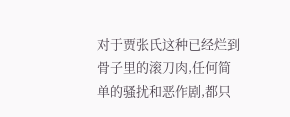对于贾张氏这种已经烂到骨子里的滚刀肉,任何简单的骚扰和恶作剧,都只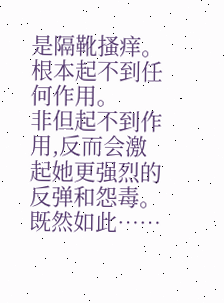是隔靴搔痒。
根本起不到任何作用。
非但起不到作用,反而会激起她更强烈的反弹和怨毒。
既然如此……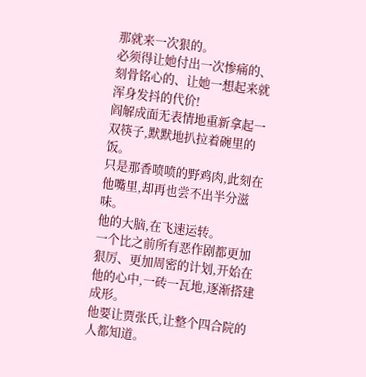那就来一次狠的。
必须得让她付出一次惨痛的、刻骨铭心的、让她一想起来就浑身发抖的代价!
阎解成面无表情地重新拿起一双筷子,默默地扒拉着碗里的饭。
只是那香喷喷的野鸡肉,此刻在他嘴里,却再也尝不出半分滋味。
他的大脑,在飞速运转。
一个比之前所有恶作剧都更加狠厉、更加周密的计划,开始在他的心中,一砖一瓦地,逐渐搭建成形。
他要让贾张氏,让整个四合院的人都知道。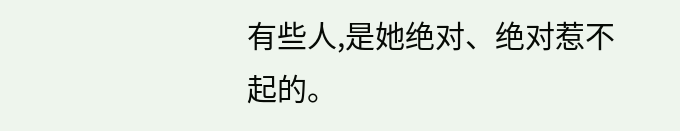有些人,是她绝对、绝对惹不起的。